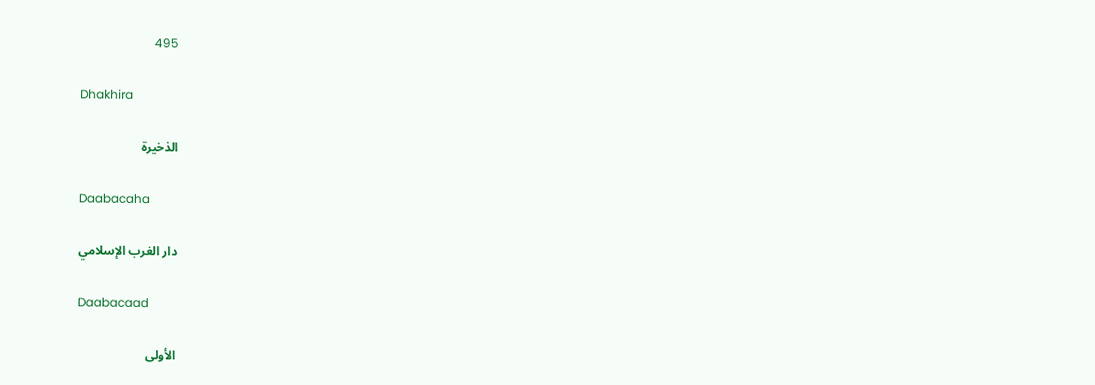495

Dhakhira

الذخيرة

Daabacaha

دار الغرب الإسلامي

Daabacaad

الأولى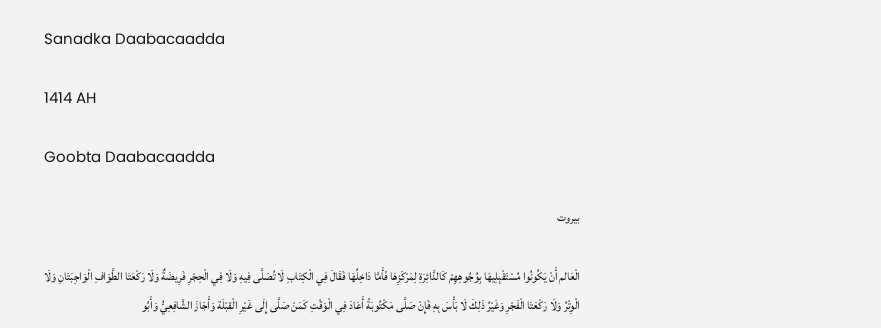Sanadka Daabacaadda

1414 AH

Goobta Daabacaadda

بيروت

الْعَالم أَنْ يَكُونُوا مُسْتَقْبِلِيهَا بِوُجُوهِهِمْ كَالدَّائِرَةِ لِمَرْكَزِهَا فَأَمَّا دَاخِلُهَا فَقَالَ فِي الْكِتَابِ لَا تُصَلَّى فِيهِ وَلَا فِي الْحِجْرِ فَرِيضَةٌ وَلَا رَكْعَتَا الطَّوَافِ الْوَاجِبَتَانِ وَلَا الْوِتْرُ وَلَا رَكْعَتَا الْفَجْرِ وَغَيْرُ ذَلِكَ لَا بَأْسَ بِهِ فَإِنْ صَلَّى مَكْتُوبَةً أَعَادَ فِي الْوَقْتِ كَمَنْ صَلَّى إِلَى غَيْرِ الْقبْلَة وَأَجَازَ الشَّافِعِيُّ وَأَبُو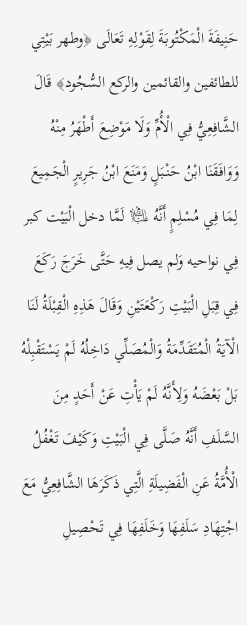حَنِيفَةَ الْمَكْتُوبَةَ لِقَوْلِهِ تَعَالَى ﴿وطهر بَيْتِي للطائفين والقائمين والركع السُّجُود﴾ قَالَ الشَّافِعِيُّ فِي الْأُمِّ وَلَا مَوْضِعَ أَطْهَرُ مِنْهُ وَوَافَقَنَا ابْنُ حَنْبَلٍ وَمَنَعَ ابْنُ جَرِيرٍ الْجَمِيعَ لِمَا فِي مُسْلِمٍ أَنَّهُ ﵇ لَمَّا دخل الْبَيْت كبر فِي نواحيه وَلم يصل فِيهِ حَتَّى خَرَجَ رَكَعَ فِي قِبَلِ الْبَيْتِ رَكْعَتَيْنِ وَقَالَ هَذِهِ الْقِبْلَةُ لَنَا الْآيَةُ الْمُتَقَدِّمَةُ وَالْمُصَلِّي دَاخِلُهُ لَمْ يَسْتَقْبِلْهُ بَلْ بَعْضَهُ وَلِأَنَّهُ لَمْ يَأْتِ عَنْ أَحَدٍ مِنَ السَّلَفِ أَنَّهُ صَلَّى فِي الْبَيْتِ وَكَيْفَ تَغْفُلُ الْأُمَّةُ عَنِ الْفَضِيلَةِ الَّتِي ذَكَرَهَا الشَّافِعِيُّ مَعَ اجْتِهَادِ سَلَفِهَا وَخَلَفِهَا فِي تَحْصِيلِ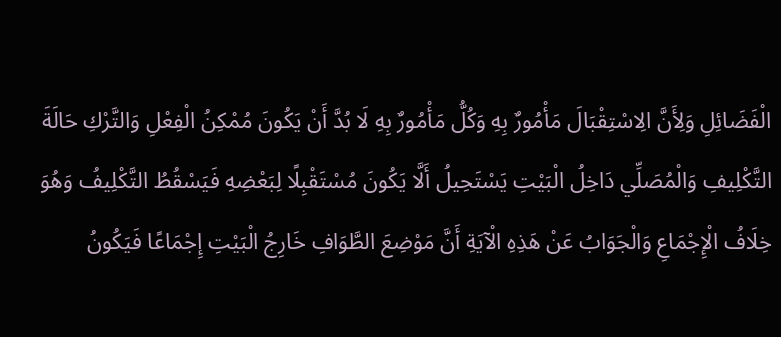الْفَضَائِلِ وَلِأَنَّ الِاسْتِقْبَالَ مَأْمُورٌ بِهِ وَكُلُّ مَأْمُورٌ بِهِ لَا بُدَّ أَنْ يَكُونَ مُمْكِنُ الْفِعْلِ وَالتَّرْكِ حَالَةَ التَّكْلِيفِ وَالْمُصَلِّي دَاخِلُ الْبَيْتِ يَسْتَحِيلُ أَلَّا يَكُونَ مُسْتَقْبِلًا لِبَعْضِهِ فَيَسْقُطُ التَّكْلِيفُ وَهُوَ خِلَافُ الْإِجْمَاعِ وَالْجَوَابُ عَنْ هَذِهِ الْآيَةِ أَنَّ مَوْضِعَ الطَّوَافِ خَارِجُ الْبَيْتِ إِجْمَاعًا فَيَكُونُ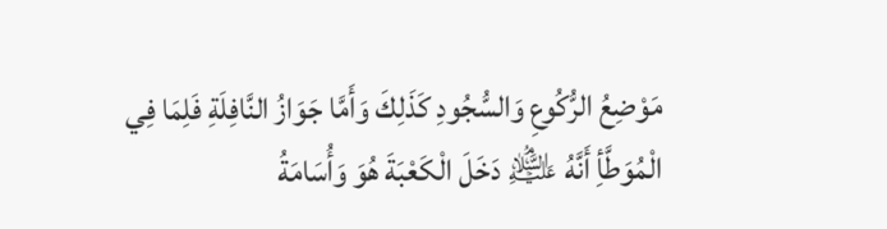مَوْضِعُ الرُّكُوعِ وَالسُّجُودِ كَذَلِكَ وَأَمَّا جَوَازُ النَّافِلَةِ فَلِمَا فِي الْمُوَطَّأِ أَنَّهُ ﵇ دَخَلَ الْكَعْبَةَ هُوَ وَأُسَامَةُ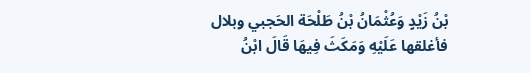بْنُ زَيْدٍ وَعُثْمَانُ بْنُ طَلْحَة الحَجبي وبلال فأغلقها عَلَيْهِ وَمَكَثَ فِيهَا قَالَ ابْنُ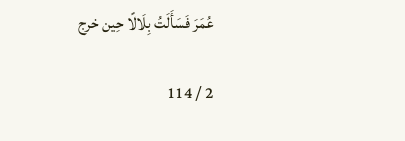عُمَرَ فَسَأَلَتُ بِلَالًا حِين خرج

2 / 114